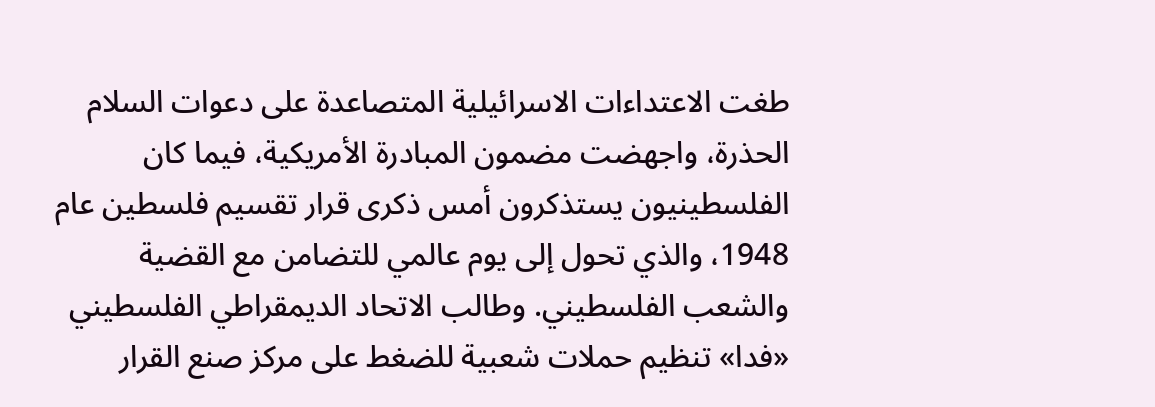طغت الاعتداءات الاسرائيلية المتصاعدة على دعوات السلام الحذرة، واجهضت مضمون المبادرة الأمريكية، فيما كان الفلسطينيون يستذكرون أمس ذكرى قرار تقسيم فلسطين عام 1948، والذي تحول إلى يوم عالمي للتضامن مع القضية والشعب الفلسطيني. وطالب الاتحاد الديمقراطي الفلسطيني «فدا» تنظيم حملات شعبية للضغط على مركز صنع القرار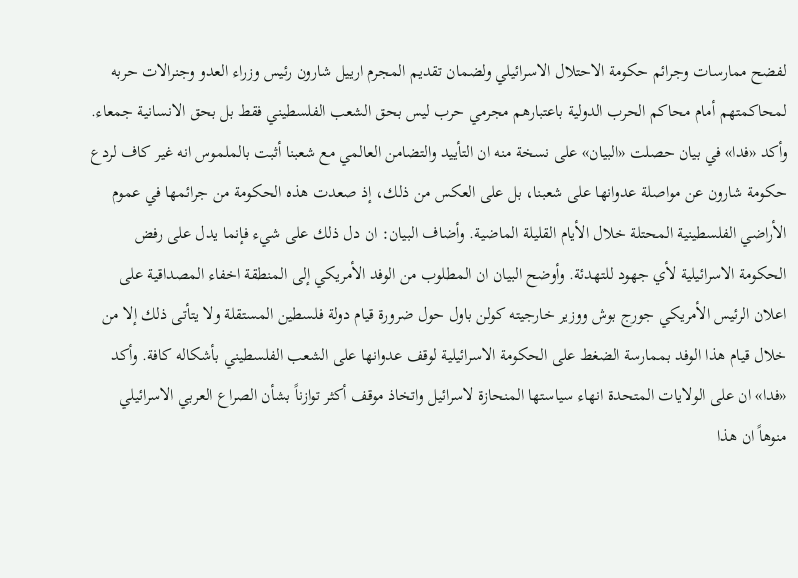لفضح ممارسات وجرائم حكومة الاحتلال الاسرائيلي ولضمان تقديم المجرم ارييل شارون رئيس وزراء العدو وجنرالات حربه لمحاكمتهم أمام محاكم الحرب الدولية باعتبارهم مجرمي حرب ليس بحق الشعب الفلسطيني فقط بل بحق الانسانية جمعاء. وأكد «فدا» في بيان حصلت «البيان» على نسخة منه ان التأييد والتضامن العالمي مع شعبنا أثبت بالملموس انه غير كاف لردع حكومة شارون عن مواصلة عدوانها على شعبنا، بل على العكس من ذلك، إذ صعدت هذه الحكومة من جرائمها في عموم الأراضي الفلسطينية المحتلة خلال الأيام القليلة الماضية. وأضاف البيان: ان دل ذلك على شيء فإنما يدل على رفض الحكومة الاسرائيلية لأي جهود للتهدئة. وأوضح البيان ان المطلوب من الوفد الأمريكي إلى المنطقة اخفاء المصداقية على اعلان الرئيس الأمريكي جورج بوش ووزير خارجيته كولن باول حول ضرورة قيام دولة فلسطين المستقلة ولا يتأتى ذلك إلا من خلال قيام هذا الوفد بممارسة الضغط على الحكومة الاسرائيلية لوقف عدوانها على الشعب الفلسطيني بأشكاله كافة. وأكد «فدا» ان على الولايات المتحدة انهاء سياستها المنحازة لاسرائيل واتخاذ موقف أكثر توازناً بشأن الصراع العربي الاسرائيلي منوهاً ان هذا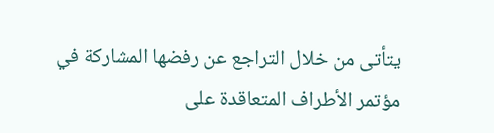يتأتى من خلال التراجع عن رفضها المشاركة في مؤتمر الأطراف المتعاقدة على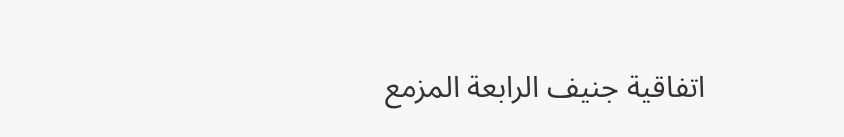اتفاقية جنيف الرابعة المزمع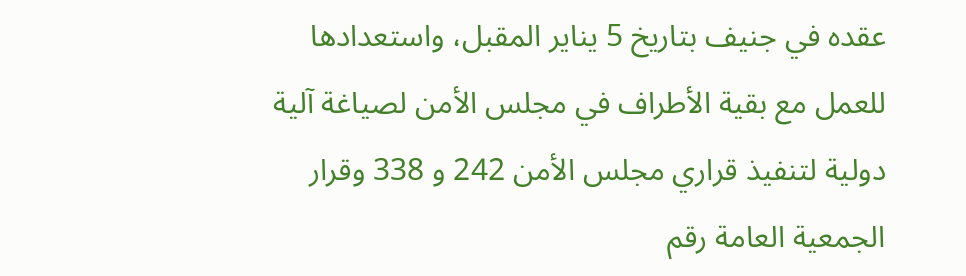عقده في جنيف بتاريخ 5 يناير المقبل، واستعدادها للعمل مع بقية الأطراف في مجلس الأمن لصياغة آلية دولية لتنفيذ قراري مجلس الأمن 242 و 338 وقرار الجمعية العامة رقم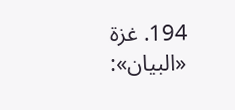194. غزة «البيان»: